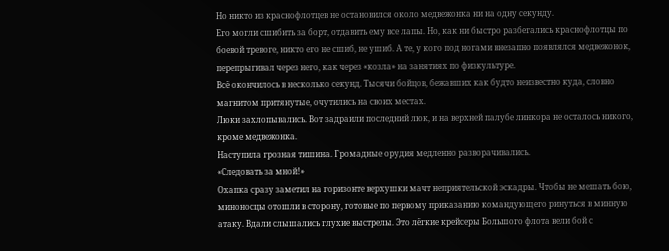Но никто из краснофлотцев не остановился около медвежонка ни на одну секунду.
Его могли сшибить за борт, отдавить ему все лапы. Но, как ни быстро разбегались краснофлотцы по боевой тревоге, никто его не сшиб, не ушиб. А те, у кого под ногами внезапно появлялся медвежонок, перепрыгивал через него, как через «козла» на занятиях по физкультуре.
Всё окончилось в несколько секунд. Тысячи бойцов, бежавших как будто неизвестно куда, словно магнитом притянутые, очутились на своих местах.
Люки захлопывались. Вот задраили последний люк, и на верхней палубе линкора не осталось никого, кроме медвежонка.
Наступила грозная тишина. Громадные орудия медленно разворачивались.
«Следовать за мной!»
Охапка сразу заметил на горизонте верхушки мачт неприятельской эскадры. Чтобы не мешать бою, миноносцы отошли в сторону, готовые по первому приказанию командующего ринуться в минную атаку. Вдали слышались глухие выстрелы. Это лёгкие крейсеры Большого флота вели бой с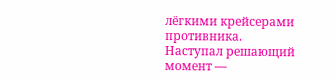лёгкими крейсерами противника.
Наступал решающий момент —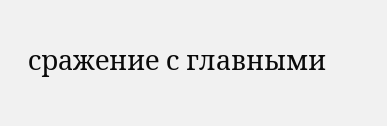сражение с главными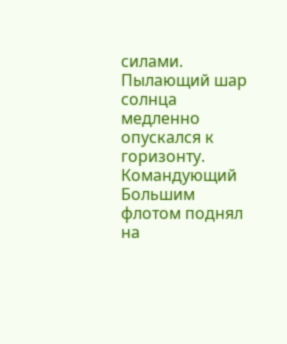силами.
Пылающий шар солнца медленно опускался к горизонту. Командующий Большим флотом поднял на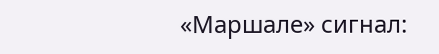«Маршале» сигнал: